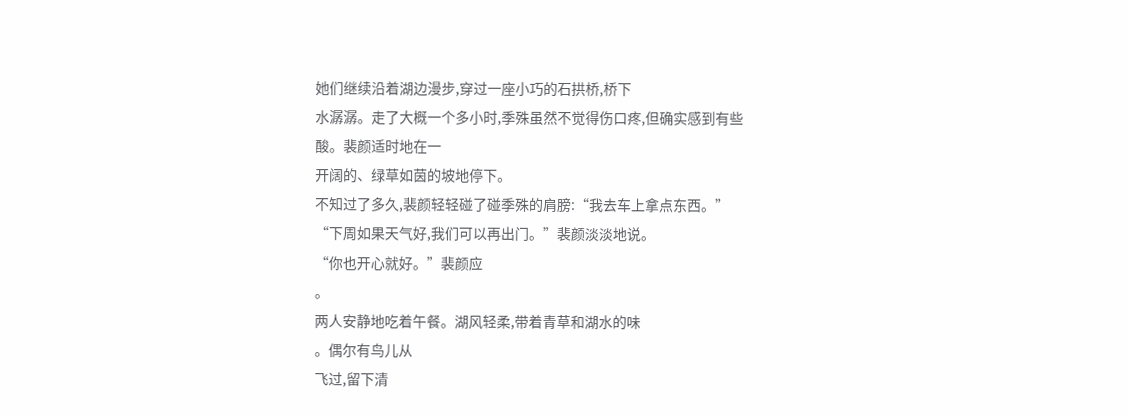她们继续沿着湖边漫步,穿过一座小巧的石拱桥,桥下
水潺潺。走了大概一个多小时,季殊虽然不觉得伤口疼,但确实感到有些
酸。裴颜适时地在一
开阔的、绿草如茵的坡地停下。
不知过了多久,裴颜轻轻碰了碰季殊的肩膀:“我去车上拿点东西。”
“下周如果天气好,我们可以再出门。”裴颜淡淡地说。
“你也开心就好。”裴颜应
。
两人安静地吃着午餐。湖风轻柔,带着青草和湖水的味
。偶尔有鸟儿从
飞过,留下清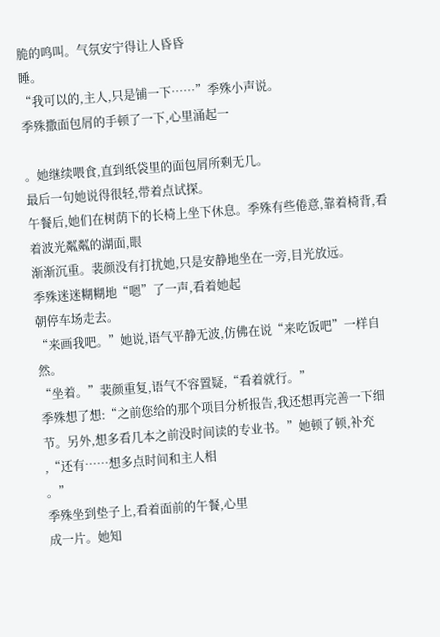脆的鸣叫。气氛安宁得让人昏昏
睡。
“我可以的,主人,只是铺一下……”季殊小声说。
季殊撒面包屑的手顿了一下,心里涌起一

。她继续喂食,直到纸袋里的面包屑所剩无几。
最后一句她说得很轻,带着点试探。
午餐后,她们在树荫下的长椅上坐下休息。季殊有些倦意,靠着椅背,看着波光粼粼的湖面,眼
渐渐沉重。裴颜没有打扰她,只是安静地坐在一旁,目光放远。
季殊迷迷糊糊地“嗯”了一声,看着她起
朝停车场走去。
“来画我吧。”她说,语气平静无波,仿佛在说“来吃饭吧”一样自然。
“坐着。”裴颜重复,语气不容置疑,“看着就行。”
季殊想了想:“之前您给的那个项目分析报告,我还想再完善一下细节。另外,想多看几本之前没时间读的专业书。”她顿了顿,补充
,“还有……想多点时间和主人相
。”
季殊坐到垫子上,看着面前的午餐,心里
成一片。她知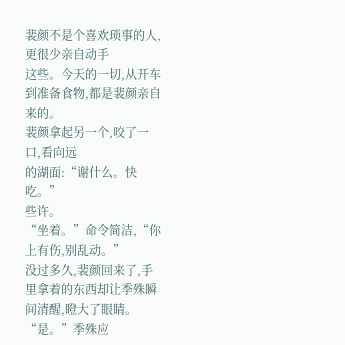裴颜不是个喜欢琐事的人,更很少亲自动手
这些。今天的一切,从开车到准备食物,都是裴颜亲自来的。
裴颜拿起另一个,咬了一口,看向远
的湖面:“谢什么。快吃。”
些许。
“坐着。”命令简洁,“你
上有伤,别乱动。”
没过多久,裴颜回来了,手里拿着的东西却让季殊瞬间清醒,瞪大了眼睛。
“是。”季殊应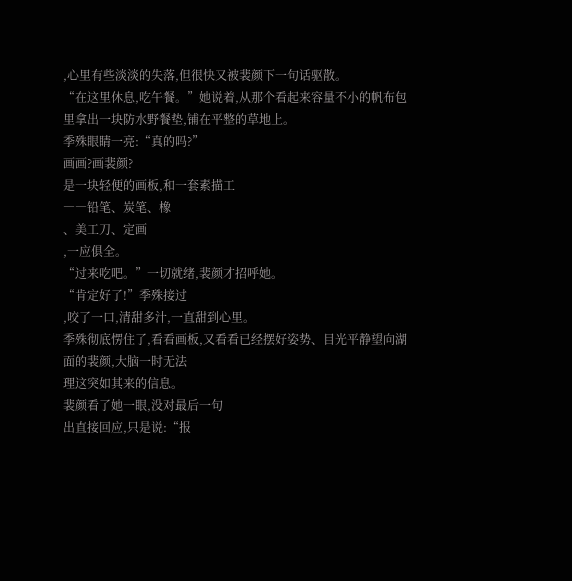,心里有些淡淡的失落,但很快又被裴颜下一句话驱散。
“在这里休息,吃午餐。”她说着,从那个看起来容量不小的帆布包里拿出一块防水野餐垫,铺在平整的草地上。
季殊眼睛一亮:“真的吗?”
画画?画裴颜?
是一块轻便的画板,和一套素描工
――铅笔、炭笔、橡
、美工刀、定画
,一应俱全。
“过来吃吧。”一切就绪,裴颜才招呼她。
“肯定好了!”季殊接过
,咬了一口,清甜多汁,一直甜到心里。
季殊彻底愣住了,看看画板,又看看已经摆好姿势、目光平静望向湖面的裴颜,大脑一时无法
理这突如其来的信息。
裴颜看了她一眼,没对最后一句
出直接回应,只是说:“报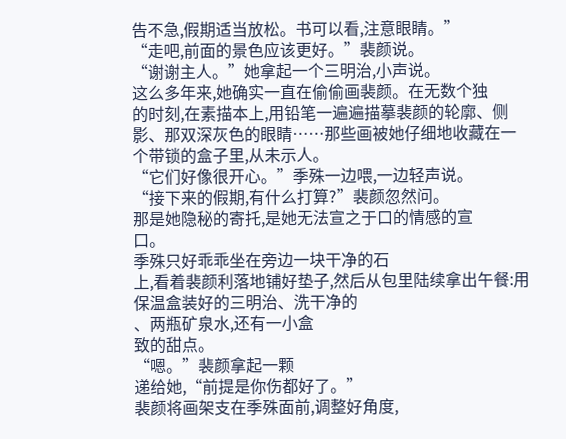告不急,假期适当放松。书可以看,注意眼睛。”
“走吧,前面的景色应该更好。”裴颜说。
“谢谢主人。”她拿起一个三明治,小声说。
这么多年来,她确实一直在偷偷画裴颜。在无数个独
的时刻,在素描本上,用铅笔一遍遍描摹裴颜的轮廓、侧影、那双深灰色的眼睛……那些画被她仔细地收藏在一个带锁的盒子里,从未示人。
“它们好像很开心。”季殊一边喂,一边轻声说。
“接下来的假期,有什么打算?”裴颜忽然问。
那是她隐秘的寄托,是她无法宣之于口的情感的宣
口。
季殊只好乖乖坐在旁边一块干净的石
上,看着裴颜利落地铺好垫子,然后从包里陆续拿出午餐:用保温盒装好的三明治、洗干净的
、两瓶矿泉水,还有一小盒
致的甜点。
“嗯。”裴颜拿起一颗
递给她,“前提是你伤都好了。”
裴颜将画架支在季殊面前,调整好角度,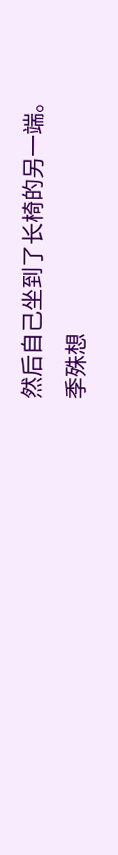然后自己坐到了长椅的另一端。
季殊想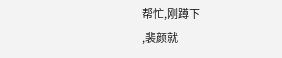帮忙,刚蹲下
,裴颜就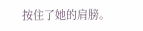按住了她的肩膀。